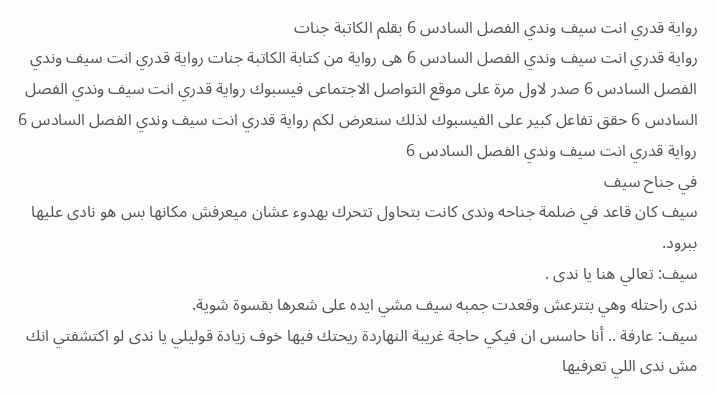رواية قدري انت سيف وندي الفصل السادس 6 بقلم الكاتبة جنات
رواية قدري انت سيف وندي الفصل السادس 6 هى رواية من كتابة الكاتبة جنات رواية قدري انت سيف وندي الفصل السادس 6 صدر لاول مرة على موقع التواصل الاجتماعى فيسبوك رواية قدري انت سيف وندي الفصل السادس 6 حقق تفاعل كبير على الفيسبوك لذلك سنعرض لكم رواية قدري انت سيف وندي الفصل السادس 6
رواية قدري انت سيف وندي الفصل السادس 6
في جناح سيف
سيف كان قاعد في ضلمة جناحه وندى كانت بتحاول تتحرك بهدوء عشان ميعرفش مكانها بس هو نادى عليها ببرود.
سيف: تعالي هنا يا ندى .
ندى راحتله وهي بتترعش وقعدت جمبه سيف مشي ايده على شعرها بقسوة شوية.
سيف: عارفة .. أنا حاسس ان فيكي حاجة غريبة النهاردة ريحتك فيها خوف زيادة قوليلي يا ندى لو اكتشفتي انك مش ندى اللي تعرفيها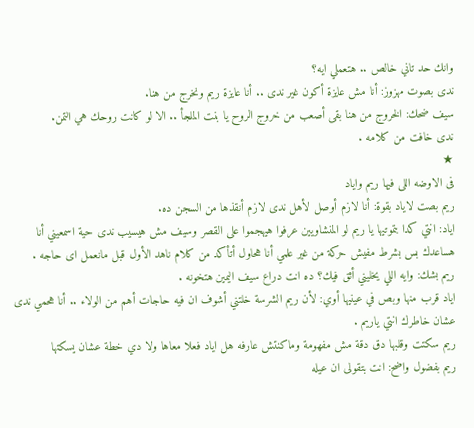وانك حد تاني خالص .. هتعملي ايه؟
ندى بصوت مهزوز: أنا مش عايزة أكون غير ندى .. أنا عايزة ريم ونخرج من هنا.
سيف ضحك: الخروج من هنا بقى أصعب من خروج الروح يا بنت الملجأ .. الا لو كانت روحك هي التمن.
ندى خافت من كلامه .
★
فى الاوضه اللى فيها ريم واياد
ريم بصت لاياد بقوة: أنا لازم أوصل لأهل ندى لازم أنقذها من السجن ده.
اياد: انتي كدا بتموتيها يا ريم لو المنشاويين عرفوا هيهجموا على القصر وسيف مش هيسيب ندى حية اسمعيني أنا هساعدك بس بشرط مفيش حركة من غير علمي أنا هحاول أتأكد من كلام ناهد الأول قبل مانعمل اى حاجه .
ريم بشك: وايه اللي يخليني أثق فيك؟ ده انت دراع سيف اليمين هتخونه .
اياد قرب منها وبص في عينيها أوي: لأن ريم الشرسة خلتني أشوف ان فيه حاجات أهم من الولاء .. أنا هحمي ندى عشان خاطرك انتي ياريم .
ريم سكتت وقلبها دق دقة مش مفهومة وماكنتش عارفه هل اياد فعلا معاها ولا دي خطة عشان يسكتها
ريم بفضول واضح: انت بتقولى ان عيله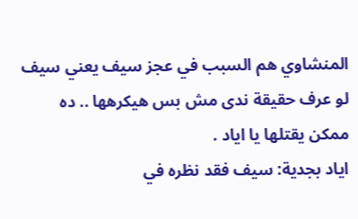المنشاوي هم السبب في عجز سيف يعني سيف لو عرف حقيقة ندى مش بس هيكرهها .. ده ممكن يقتلها يا اياد .
اياد بجدية: سيف فقد نظره في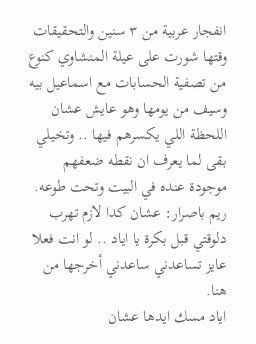انفجار عربية من ٣ سنين والتحقيقات وقتها شورت على عيلة المنشاوي كنوع من تصفية الحسابات مع اسماعيل بيه وسيف من يومها وهو عايش عشان اللحظة اللي يكسرهم فيها .. وتخيلي بقى لما يعرف ان نقطه ضعفهم موجودة عنده في البيت وتحت طوعه.
ريم باصرار: عشان كدا لازم تهرب دلوقتي قبل بكرة يا اياد .. لو انت فعلا عايز تساعدني ساعدني أخرجها من هنا.
اياد مسك ايدها عشان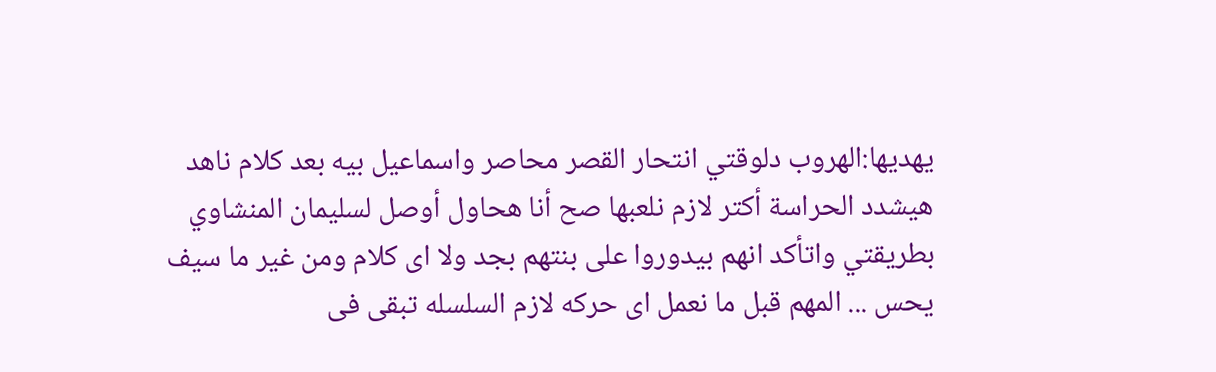يهديها:الهروب دلوقتي انتحار القصر محاصر واسماعيل بيه بعد كلام ناهد هيشدد الحراسة أكتر لازم نلعبها صح أنا هحاول أوصل لسليمان المنشاوي بطريقتي واتأكد انهم بيدوروا على بنتهم بجد ولا اى كلام ومن غير ما سيف يحس ... المهم قبل ما نعمل اى حركه لازم السلسله تبقى فى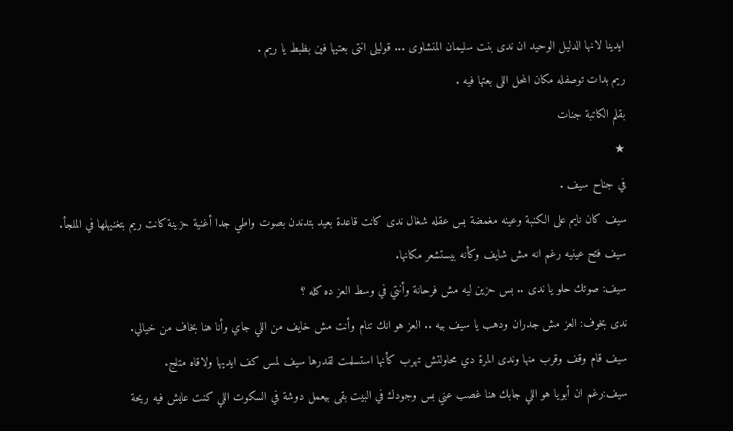ايدينا لانها الدليل الوحيد ان ندى بنت سليمان المنشاوى ... قوليلى انتى بعتيها فين بظبط يا ريم .
ريم بدات توصفله مكان المحل اللى بعتها فيه .
بقلم الكاتبة جنات
★
في جناح سيف .
سيف كان نايم على الكنبة وعينه مغمضة بس عقله شغال ندى كانت قاعدة بعيد بتدندن بصوت واطي جدا أغنية حزينة كانت ريم بتغنيهلها في الملجأ.
سيف فتح عينيه رغم انه مش شايف وكأنه بيستشعر مكانها.
سيف: صوتك حلو يا ندى .. بس حزين ليه مش فرحانة وأنتي في وسط العز ده كله ؟
ندى بخوف: العز مش جدران ودهب يا سيف بيه .. العز هو انك تنام وأنت مش خايف من اللي جاي وأنا هنا بخاف من خيالي.
سيف قام وقف وقرب منها وندى المرة دي محاولتش تهرب كأنها استسلمت لقدرها سيف لمس كف ايديها ولاقاه متلج.
سيف:رغم ان أبويا هو اللي جابك هنا غصب عني بس وجودك في البيت بقى بيعمل دوشة في السكوت اللي كنت عايش فيه ريحة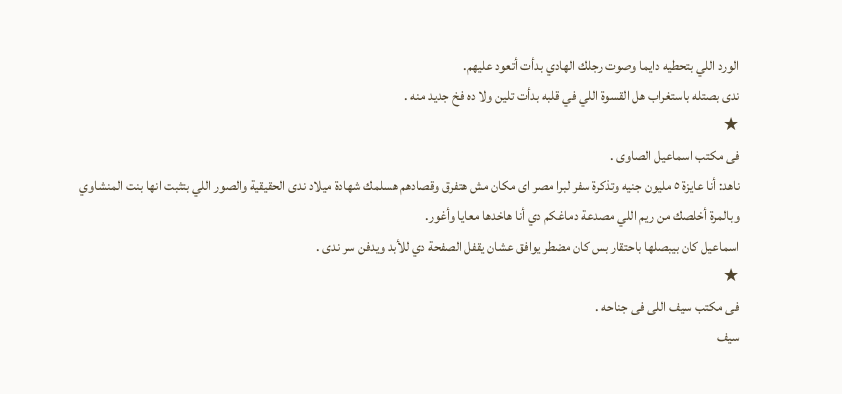الورد اللي بتحطيه دايما وصوت رجلك الهادي بدأت أتعود عليهم.
ندى بصتله باستغراب هل القسوة اللي في قلبه بدأت تلين ولا ده فخ جديد منه .
★
فى مكتب اسماعيل الصاوى .
ناهد: أنا عايزة ٥ مليون جنيه وتذكرة سفر لبرا مصر اى مكان مش هتفرق وقصادهم هسلمك شهادة ميلاد ندى الحقيقية والصور اللي بتثبت انها بنت المنشاوي وبالمرة أخلصك من ريم اللي مصدعة دماغكم دي أنا هاخدها معايا وأغور.
اسماعيل كان بيبصلها باحتقار بس كان مضطر يوافق عشان يقفل الصفحة دي للأبد ويدفن سر ندى .
★
فى مكتب سيف اللى فى جناحه .
سيف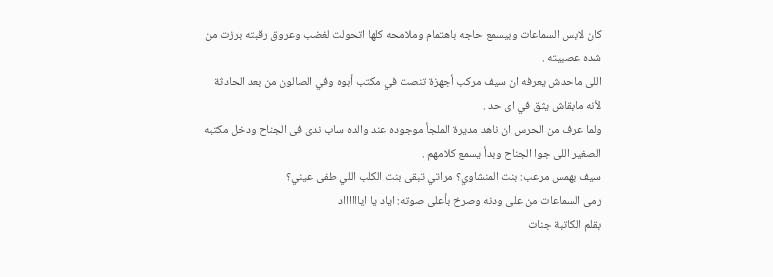كان لابس السماعات وبيسمع حاجه باهتمام وملامحه كلها اتحولت لغضب وعروق رقبته برزت من شده عصبيته .
اللى ماحدش يعرفه ان سيف مركب أجهزة تنصت في مكتب أبوه وفي الصالون من بعد الحادثة لأنه مابقاش يثق في اى حد .
ولما عرف من الحرس ان ناهد مديرة الملجأ موجوده عند والده ساب ندى فى الجناح ودخل مكتبه الصغير اللى جوا الجناح وبدأ يسمع كلامهم .
سيف بهمس مرعب: بنت المنشاوي؟ مراتي تبقى بنت الكلب اللي طفى عيني؟
رمى السماعات من على ودنه وصرخ بأعلى صوته: اياد يا ايااااااد
بقلم الكاتبة جنات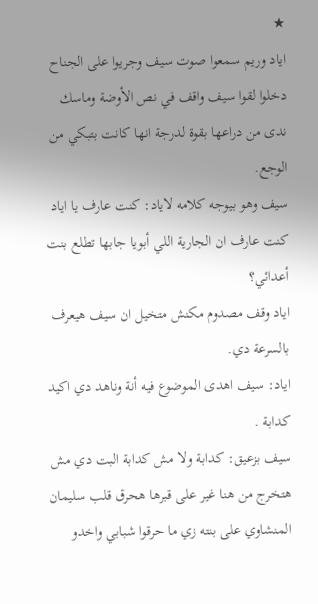★
اياد وريم سمعوا صوت سيف وجريوا على الجناح دخلوا لقوا سيف واقف في نص الأوضة وماسك ندى من دراعها بقوة لدرجة انها كانت بتبكي من الوجع.
سيف وهو بيوجه كلامه لاياد: كنت عارف يا اياد كنت عارف ان الجارية اللي أبويا جابها تطلع بنت أعدائي؟
اياد وقف مصدوم مكنش متخيل ان سيف هيعرف بالسرعة دي.
اياد: سيف اهدى الموضوع فيه أنة وناهد دي اكيد كدابة .
سيف بزعيق: كدابة ولا مش كدابة البت دي مش هتخرج من هنا غير على قبرها هحرق قلب سليمان المنشاوي على بنته زي ما حرقوا شبابي واخدو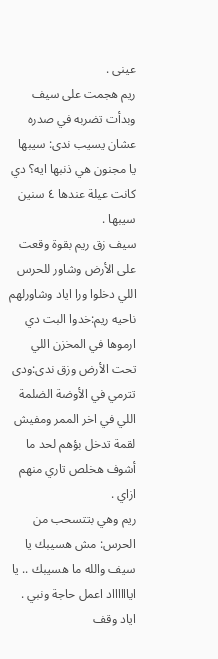عينى .
ريم هجمت على سيف وبدأت تضربه في صدره عشان يسيب ندى: سيبها يا مجنون هي ذنبها ايه؟ دي كانت عيلة عندها ٤ سنين سيبها .
سيف زق ريم بقوة وقعت على الأرض وشاور للحرس اللي دخلوا ورا اياد وشاورلهم ناحيه ريم:خدوا البت دي ارموها في المخزن اللي تحت الأرض وزق ندى:ودى تترمي في الأوضة الضلمة اللي في اخر الممر ومفيش لقمة تدخل بؤهم لحد ما أشوف هخلص تاري منهم ازاي .
ريم وهي بتتسحب من الحرس: مش هسيبك يا سيف والله ما هسيبك .. يا ايااااااد اعمل حاجة ونبي .
اياد وقف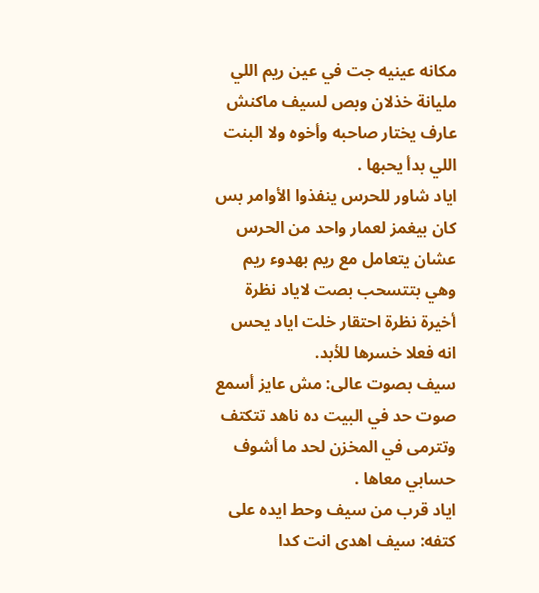مكانه عينيه جت في عين ريم اللي مليانة خذلان وبص لسيف ماكنش عارف يختار صاحبه وأخوه ولا البنت اللي بدأ يحبها .
اياد شاور للحرس ينفذوا الأوامر بس كان بيغمز لعمار واحد من الحرس عشان يتعامل مع ريم بهدوء ريم وهي بتتسحب بصت لاياد نظرة أخيرة نظرة احتقار خلت اياد يحس انه فعلا خسرها للأبد.
سيف بصوت عالى: مش عايز أسمع صوت حد في البيت ده ناهد تتكتف وتترمى في المخزن لحد ما أشوف حسابي معاها .
اياد قرب من سيف وحط ايده على كتفه: سيف اهدى انت كدا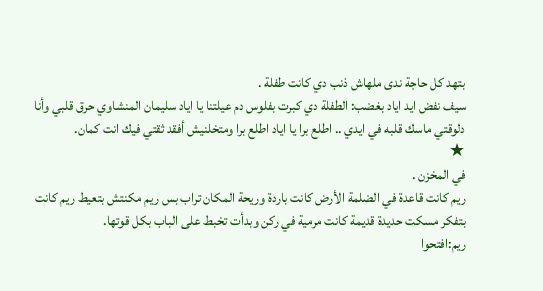بتهد كل حاجة ندى ملهاش ذنب دي كانت طفلة .
سيف نفض ايد اياد بغضب: الطفلة دي كبرت بفلوس دم عيلتنا يا اياد سليمان المنشاوي حرق قلبي وأنا دلوقتي ماسك قلبه في ايدي .. اطلع برا يا اياد اطلع برا ومتخلنيش أفقد ثقتي فيك انت كمان.
★
في المخزن .
ريم كانت قاعدة في الضلمة الأرض كانت باردة وريحة المكان تراب بس ريم مكنتش بتعيط ريم كانت بتفكر مسكت حديدة قديمة كانت مرمية في ركن وبدأت تخبط على الباب بكل قوتها.
ريم:افتحوا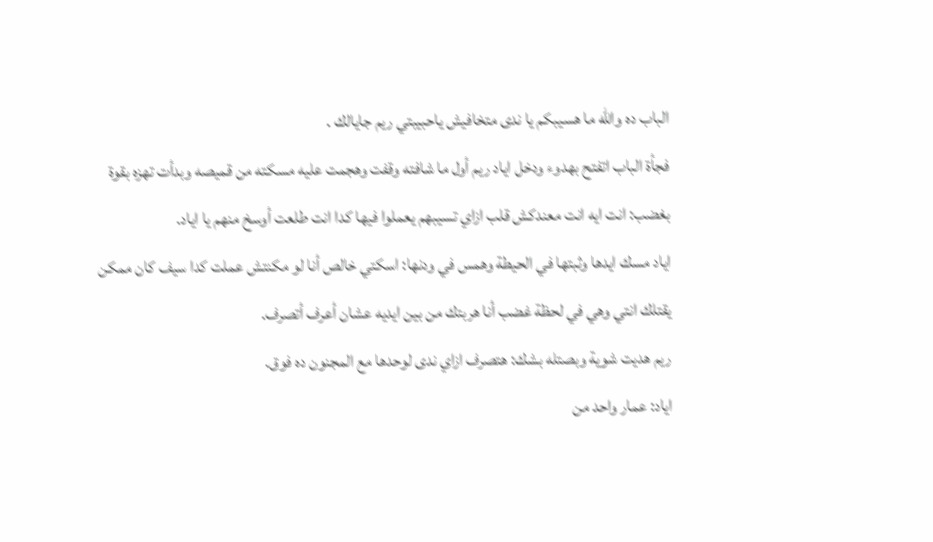الباب ده والله ما هسيبكم يا ندى متخافيش ياحبيبتي ريم جايالك .
فجأة الباب اتفتح بهدوء ودخل اياد ريم أول ما شافته وقفت وهجمت عليه مسكته من قميصه وبدأت تهزه بقوة بغضب: انت ايه انت معندكش قلب ازاي تسيبهم يعملوا فيها كدا انت طلعت أوسخ منهم يا اياد.
اياد مسك ايدها وثبتها في الحيطة وهمس في ودنها: اسكتي خالص أنا لو مكنتش عملت كدا سيف كان ممكن يقتلك انتي وهي في لحظة غضب أنا هربتك من بين ايديه عشان أعرف أتصرف.
ريم هديت شوية وبصتله بشك: هتصرف ازاي ندى لوحدها مع المجنون ده فوق.
اياد: عمار واحد من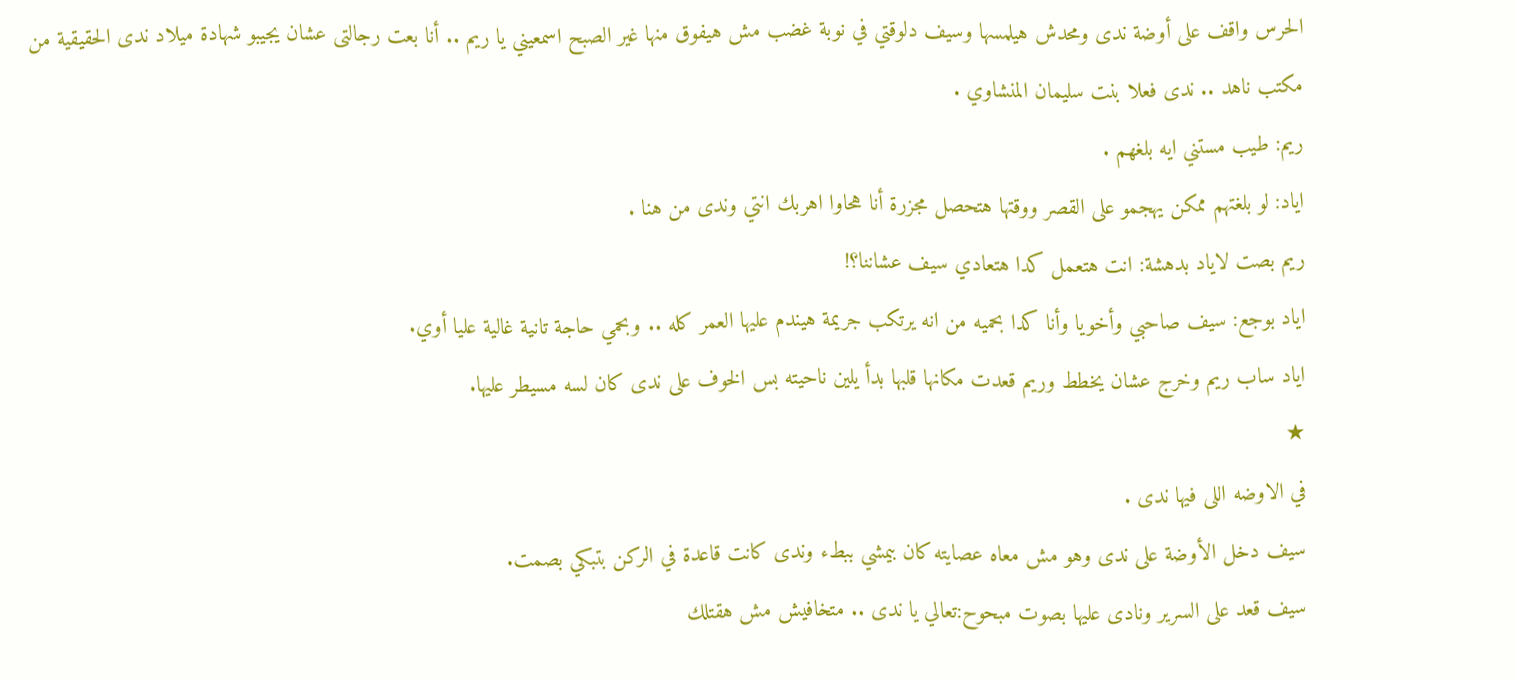الحرس واقف على أوضة ندى ومحدش هيلمسها وسيف دلوقتي في نوبة غضب مش هيفوق منها غير الصبح اسمعيني يا ريم .. أنا بعت رجالتى عشان يجيبو شهادة ميلاد ندى الحقيقية من مكتب ناهد .. ندى فعلا بنت سليمان المنشاوي .
ريم: طيب مستني ايه بلغهم .
اياد: لو بلغتهم ممكن يهجمو على القصر ووقتها هتحصل مجزرة أنا هحاوا اهربك انتي وندى من هنا .
ريم بصت لاياد بدهشة: انت هتعمل كدا هتعادي سيف عشاننا؟!
اياد بوجع: سيف صاحبي وأخويا وأنا كدا بحميه من انه يرتكب جريمة هيندم عليها العمر كله .. وبحمي حاجة تانية غالية عليا أوي.
اياد ساب ريم وخرج عشان يخطط وريم قعدت مكانها قلبها بدأ يلين ناحيته بس الخوف على ندى كان لسه مسيطر عليها.
★
في الاوضه اللى فيها ندى .
سيف دخل الأوضة على ندى وهو مش معاه عصايته كان بيمشي ببطء وندى كانت قاعدة في الركن بتبكي بصمت.
سيف قعد على السرير ونادى عليها بصوت مبحوح:تعالي يا ندى .. متخافيش مش هقتلك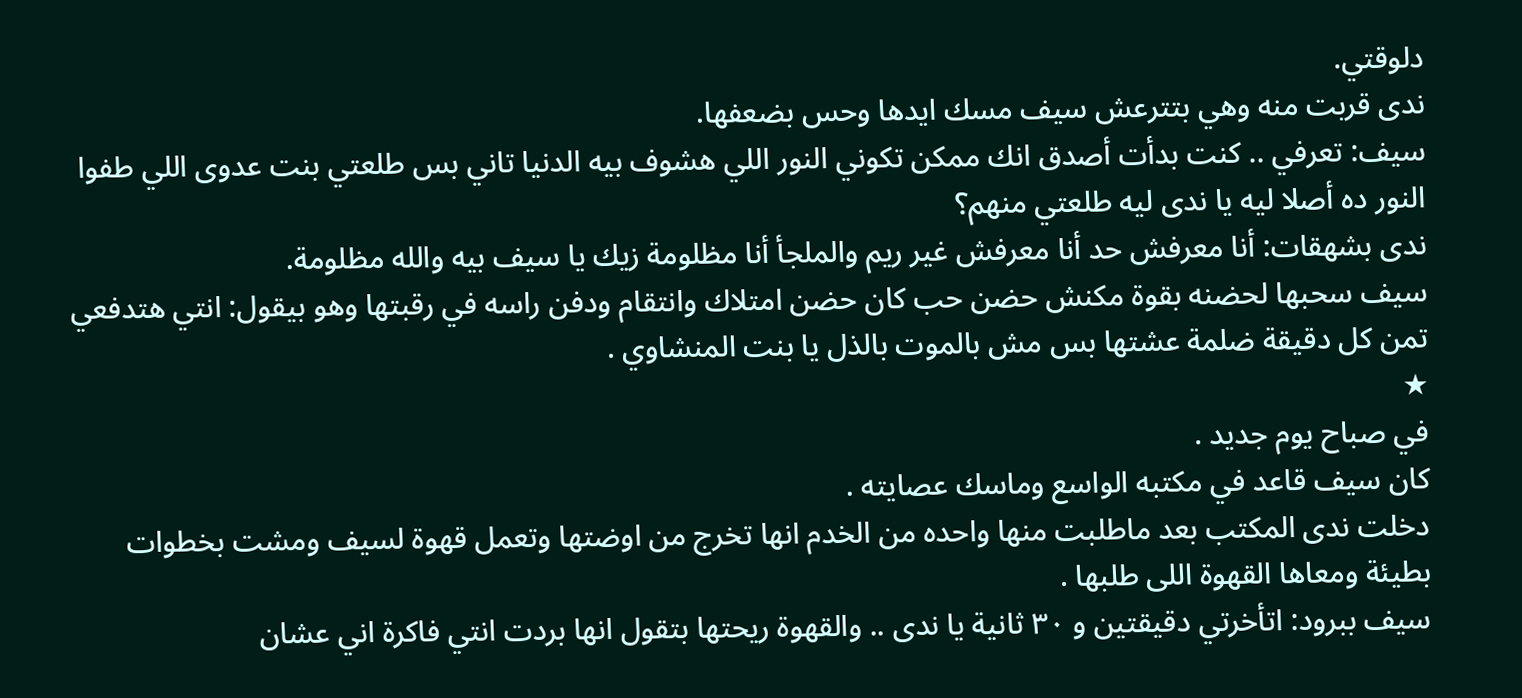دلوقتي.
ندى قربت منه وهي بتترعش سيف مسك ايدها وحس بضعفها.
سيف: تعرفي .. كنت بدأت أصدق انك ممكن تكوني النور اللي هشوف بيه الدنيا تاني بس طلعتي بنت عدوى اللي طفوا النور ده أصلا ليه يا ندى ليه طلعتي منهم؟
ندى بشهقات: أنا معرفش حد أنا معرفش غير ريم والملجأ أنا مظلومة زيك يا سيف بيه والله مظلومة.
سيف سحبها لحضنه بقوة مكنش حضن حب كان حضن امتلاك وانتقام ودفن راسه في رقبتها وهو بيقول: انتي هتدفعي تمن كل دقيقة ضلمة عشتها بس مش بالموت بالذل يا بنت المنشاوي .
★
في صباح يوم جديد .
كان سيف قاعد في مكتبه الواسع وماسك عصايته .
دخلت ندى المكتب بعد ماطلبت منها واحده من الخدم انها تخرج من اوضتها وتعمل قهوة لسيف ومشت بخطوات بطيئة ومعاها القهوة اللى طلبها .
سيف ببرود: اتأخرتي دقيقتين و ٣٠ ثانية يا ندى .. والقهوة ريحتها بتقول انها بردت انتي فاكرة اني عشان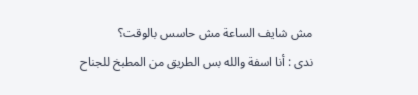مش شايف الساعة مش حاسس بالوقت؟
ندى : أنا اسفة والله بس الطريق من المطبخ للجناح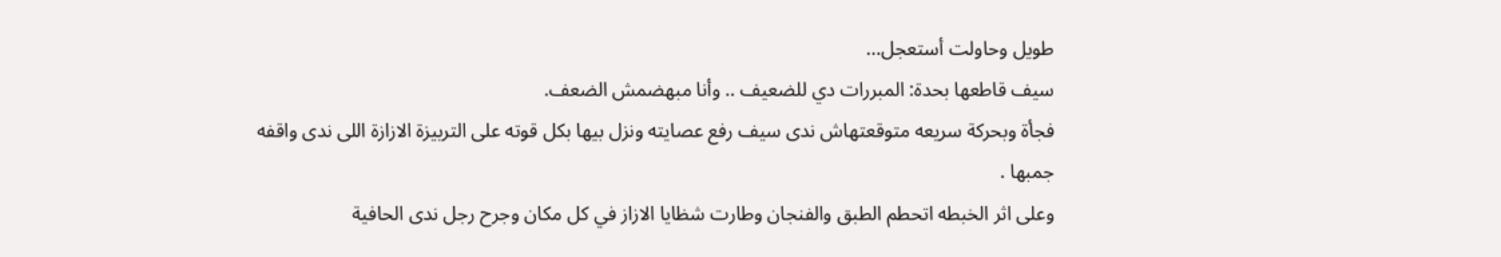طويل وحاولت أستعجل...
سيف قاطعها بحدة: المبررات دي للضعيف .. وأنا مبهضمش الضعف.
فجأة وبحركة سريعه متوقعتهاش ندى سيف رفع عصايته ونزل بيها بكل قوته على التربيزة الازازة اللى ندى واقفه جمبها .
وعلى اثر الخبطه اتحطم الطبق والفنجان وطارت شظايا الازاز في كل مكان وجرح رجل ندى الحافية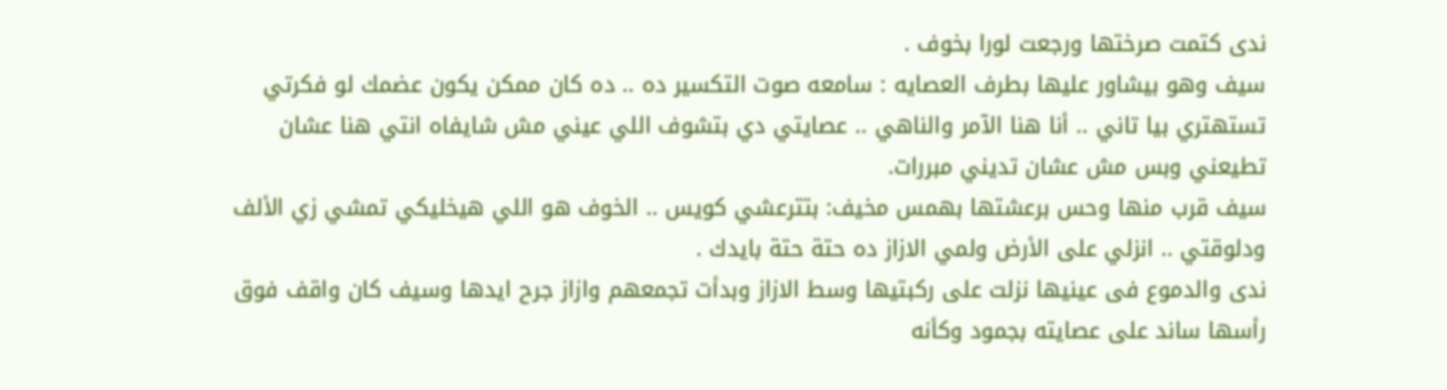ندى كتمت صرختها ورجعت لورا بخوف .
سيف وهو بيشاور عليها بطرف العصايه : سامعه صوت التكسير ده .. ده كان ممكن يكون عضمك لو فكرتي تستهتري بيا تاني .. أنا هنا الآمر والناهي .. عصايتي دي بتشوف اللي عيني مش شايفاه انتي هنا عشان تطيعني وبس مش عشان تديني مبررات.
سيف قرب منها وحس برعشتها بهمس مخيف: بتترعشي كويس .. الخوف هو اللي هيخليكي تمشي زي الألف ودلوقتي .. انزلي على الأرض ولمي الازاز ده حتة حتة بايدك .
ندى والدموع فى عينيها نزلت على ركبتيها وسط الازاز وبدأت تجمعهم وازاز جرح ايدها وسيف كان واقف فوق رأسها ساند على عصايته بجمود وكأنه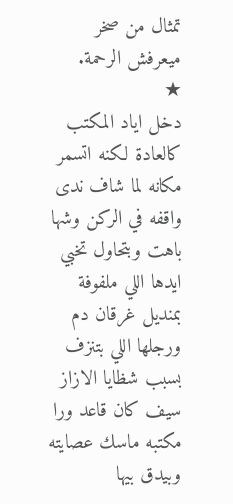تمثال من صخر ميعرفش الرحمة.
★
دخل اياد المكتب كالعادة لكنه اتسمر مكانه لما شاف ندى واقفه في الركن وشها باهت وبتحاول تخبي ايدها اللي ملفوفة بمنديل غرقان دم ورجلها اللي بتنزف بسبب شظايا الازاز سيف كان قاعد ورا مكتبه ماسك عصايته وبيدق بيها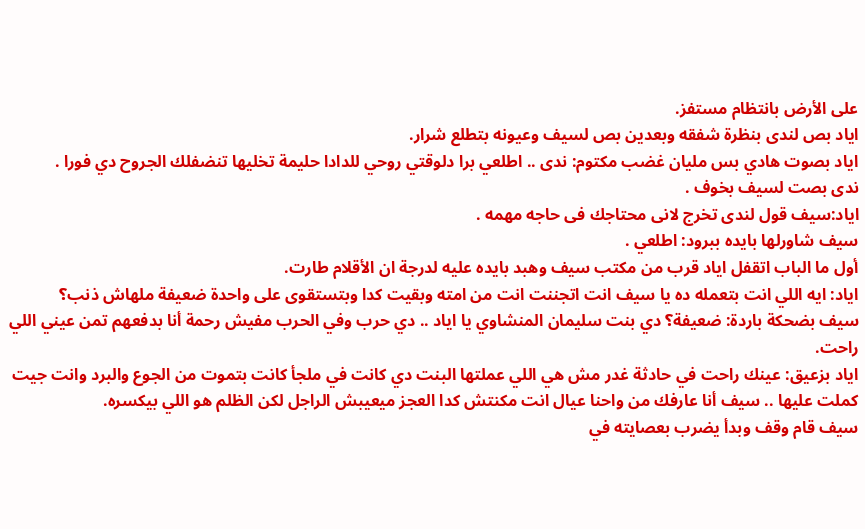على الأرض بانتظام مستفز.
اياد بص لندى بنظرة شفقه وبعدين بص لسيف وعيونه بتطلع شرار.
اياد بصوت هادي بس مليان غضب مكتوم: ندى .. اطلعي برا دلوقتي روحي للدادا حليمة تخليها تنضفلك الجروح دي فورا .
ندى بصت لسيف بخوف .
اياد:سيف قول لندى تخرج لانى محتاجك فى حاجه مهمه .
سيف شاورلها بايده ببرود: اطلعي .
أول ما الباب اتقفل اياد قرب من مكتب سيف وهبد بايده عليه لدرجة ان الأقلام طارت.
اياد: ايه اللي انت بتعمله ده يا سيف انت اتجننت انت من امته وبقيت كدا وبتستقوى على واحدة ضعيفة ملهاش ذنب؟
سيف بضحكة باردة: ضعيفة؟ دي بنت سليمان المنشاوي يا اياد .. دي حرب وفي الحرب مفيش رحمة أنا بدفعهم تمن عيني اللي راحت.
اياد بزعيق: عينك راحت في حادثة غدر مش هي اللي عملتها البنت دي كانت في ملجأ كانت بتموت من الجوع والبرد وانت جيت كملت عليها .. سيف أنا عارفك من واحنا عيال انت مكنتش كدا العجز ميعيبش الراجل لكن الظلم هو اللي بيكسره.
سيف قام وقف وبدأ يضرب بعصايته في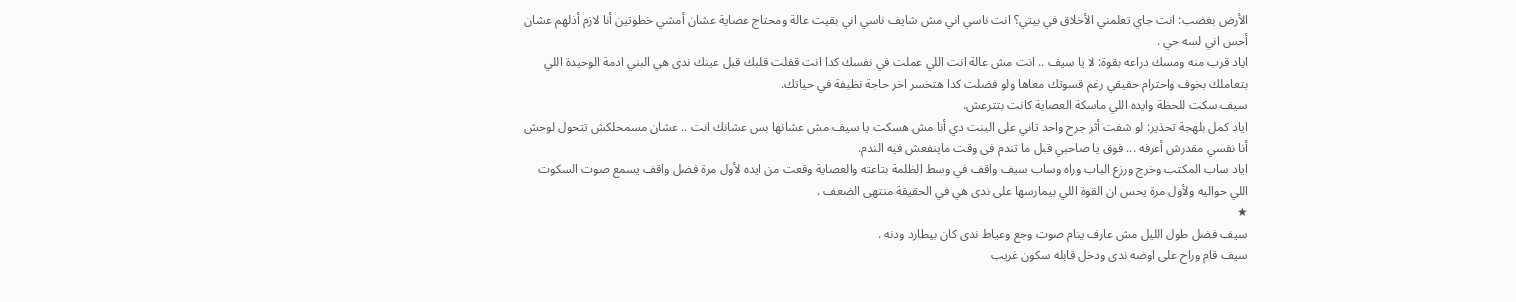الأرض بغضب: انت جاي تعلمني الأخلاق في بيتي؟ انت ناسي اني مش شايف ناسي اني بقيت عالة ومحتاج عصاية عشان أمشي خطوتين أنا لازم أذلهم عشان أحس اني لسه حي .
اياد قرب منه ومسك دراعه بقوة: لا يا سيف .. انت مش عالة انت اللي عملت في نفسك كدا انت قفلت قلبك قبل عينك ندى هي البني ادمة الوحيدة اللي بتعاملك بخوف واحترام حقيقي رغم قسوتك معاها ولو فضلت كدا هتخسر اخر حاجة نظيفة في حياتك.
سيف سكت للحظة وايده اللي ماسكة العصاية كانت بتترعش.
اياد كمل بلهجة تحذير: لو شفت أثر جرح واحد تاني على البنت دي أنا مش هسكت يا سيف مش عشانها بس عشانك انت .. عشان مسمحلكش تتحول لوحش أنا نفسي مقدرش أعرفه ... فوق يا صاحبي قبل ما تندم فى وقت ماينفعش فيه الندم.
اياد ساب المكتب وخرج ورزع الباب وراه وساب سيف واقف في وسط الظلمة بتاعته والعصاية وقعت من ايده لأول مرة فضل واقف يسمع صوت السكوت اللي حواليه ولأول مرة يحس ان القوة اللي بيمارسها على ندى هي في الحقيقة منتهى الضعف .
★
سيف فضل طول الليل مش عارف ينام صوت وجع وعياط ندى كان بيطارد ودنه .
سيف قام وراح على اوضه ندى ودخل قابله سكون غريب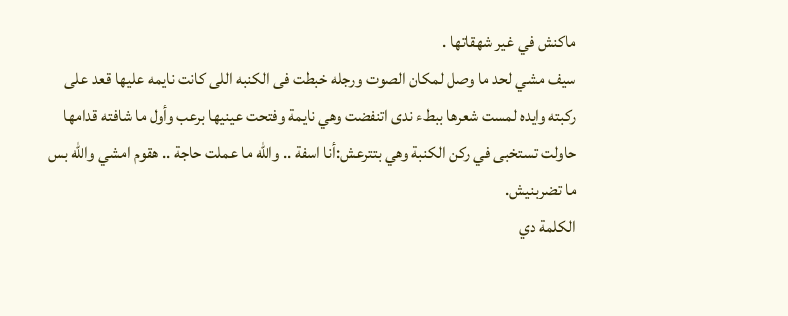ماكنش في غير شهقاتها .
سيف مشي لحد ما وصل لمكان الصوت ورجله خبطت فى الكنبه اللى كانت نايمه عليها قعد على ركبته وايده لمست شعرها ببطء ندى اتنفضت وهي نايمة وفتحت عينيها برعب وأول ما شافته قدامها حاولت تستخبى في ركن الكنبة وهي بتترعش:أنا اسفة .. والله ما عملت حاجة .. هقوم امشي والله بس ما تضربنيش.
الكلمة دي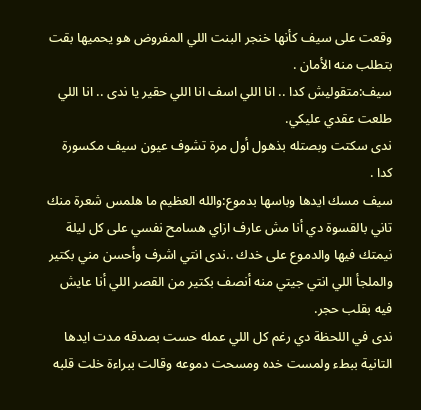وقعت على سيف كأنها خنجر البنت اللي المفروض هو يحميها بقت بتطلب منه الأمان .
سيف:متقوليش كدا .. انا اللي اسف انا اللي حقير يا ندى .. انا اللي طلعت عقدي عليكي.
ندى سكتت وبصتله بذهول أول مرة تشوف عيون سيف مكسورة كدا .
سيف مسك ايدها وباسها بدموع:والله العظيم ما هلمس شعرة منك تاني بالقسوة دي أنا مش عارف ازاي هسامح نفسي على كل ليلة نيمتك فيها والدموع على خدك ..ندى انتي اشرف وأحسن مني بكتير والملجأ اللي انتي جيتي منه أنصف بكتير من القصر اللي أنا عايش فيه بقلب حجر.
ندى في اللحظة دي رغم كل اللي عمله حست بصدقه مدت ايدها التانية ببطء ولمست خده ومسحت دموعه وقالت ببراءة خلت قلبه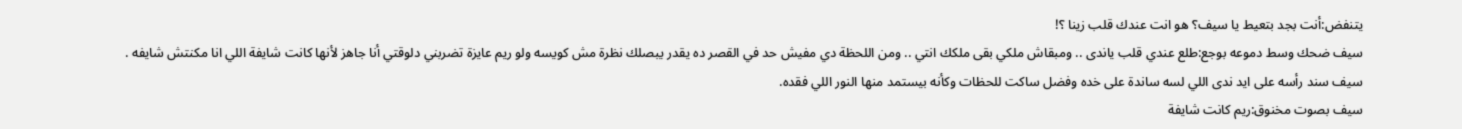يتنفض:أنت بجد بتعيط يا سيف؟ هو انت عندك قلب زينا ؟!
سيف ضحك وسط دموعه بوجع:طلع عندي قلب ياندى .. ومبقاش ملكي بقى ملكك انتي .. ومن اللحظة دي مفيش حد في القصر ده يقدر يبصلك نظرة مش كويسه ولو ريم عايزة تضربني دلوقتي أنا جاهز لأنها كانت شايفة اللي انا مكنتش شايفه .
سيف سند رأسه على ايد ندى اللي لسه ساندة على خده وفضل ساكت للحظات وكأنه بيستمد منها النور اللي فقده.
سيف بصوت مخنوق:ريم كانت شايفة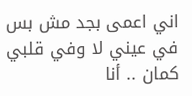اني اعمى بجد مش بس في عيني لا وفي قلبي كمان .. أنا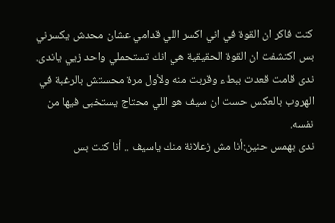كنت فاكر ان القوة في اني اكسر اللي قدامي عشان محدش يكسرني بس اكتشفت ان القوة الحقيقية هي انك تستحملي واحد زيي ياندى.
ندى قامت قعدت ببطء وقربت منه ولأول مرة محستش بالرغبة في الهروب بالعكس حست ان سيف هو اللي محتاج يستخبى فيها من نفسه.
ندى بهمس حنين:أنا مش زعلانة منك ياسيف .. أنا كنت بس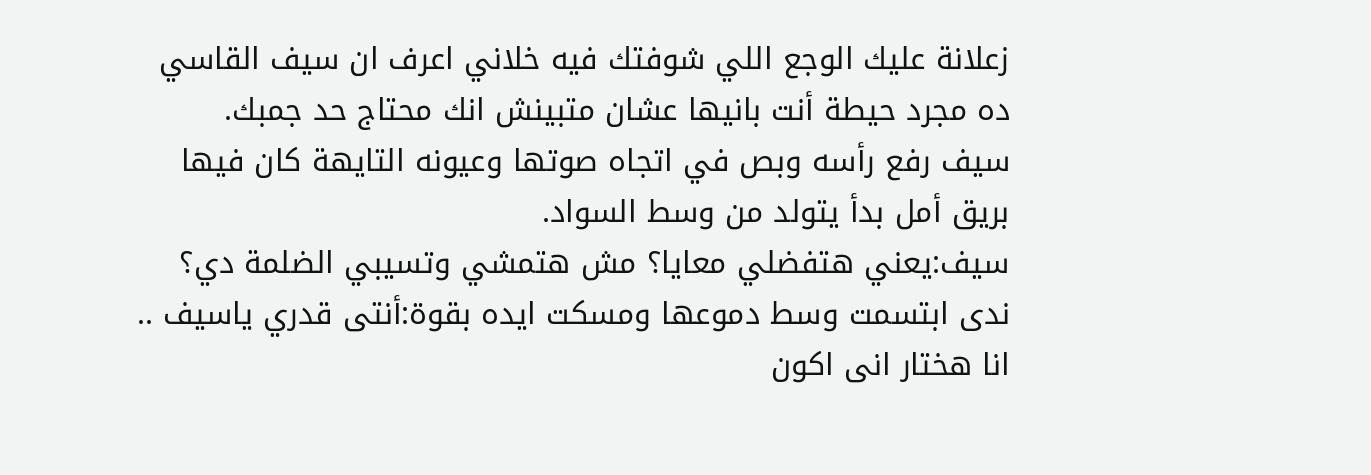زعلانة عليك الوجع اللي شوفتك فيه خلاني اعرف ان سيف القاسي ده مجرد حيطة أنت بانيها عشان متبينش انك محتاج حد جمبك.
سيف رفع رأسه وبص في اتجاه صوتها وعيونه التايهة كان فيها بريق أمل بدأ يتولد من وسط السواد.
سيف:يعني هتفضلي معايا؟ مش هتمشي وتسيبي الضلمة دي؟
ندى ابتسمت وسط دموعها ومسكت ايده بقوة:أنتى قدري ياسيف .. انا هختار انى اكون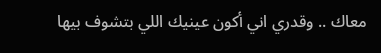معاك .. وقدري اني أكون عينيك اللي بتشوف بيها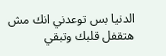الدنيا بس توعدني انك مش هتقفل قلبك وتبقي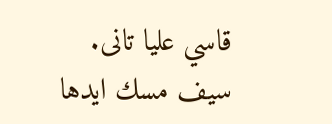قاسي عليا تانى.
سيف مسك ايدها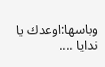وباسها:اوعدك يا ندايا ....